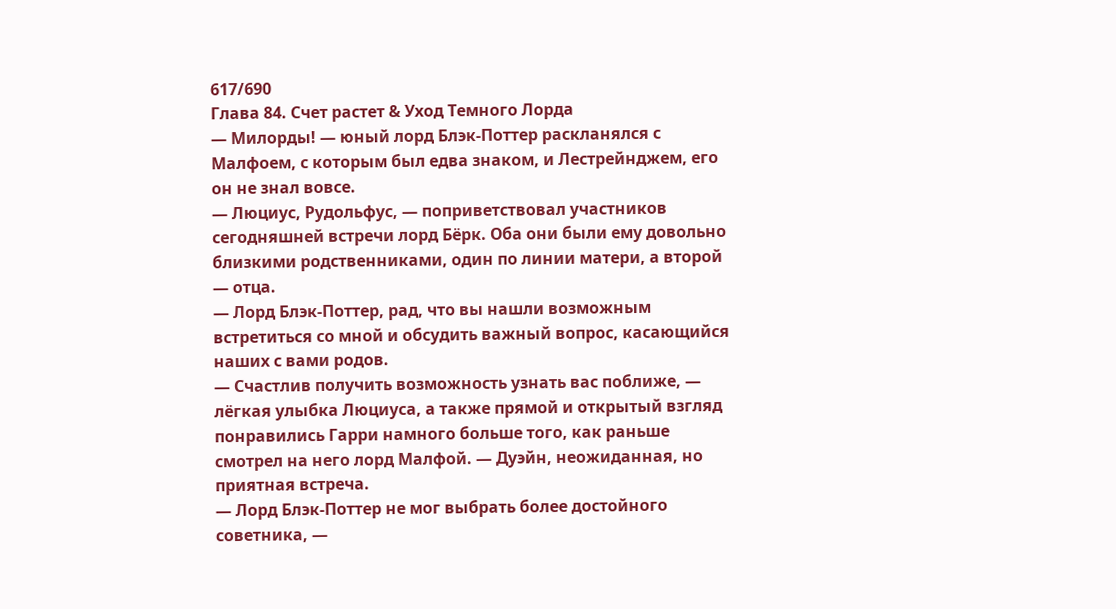617/690
Глава 84. Счет растет & Уход Темного Лорда
— Милорды! — юный лорд Блэк-Поттер раскланялся с Малфоем, с которым был едва знаком, и Лестрейнджем, его он не знал вовсе.
— Люциус, Рудольфус, — поприветствовал участников сегодняшней встречи лорд Бёрк. Оба они были ему довольно близкими родственниками, один по линии матери, а второй — отца.
— Лорд Блэк-Поттер, рад, что вы нашли возможным встретиться со мной и обсудить важный вопрос, касающийся наших с вами родов.
— Счастлив получить возможность узнать вас поближе, — лёгкая улыбка Люциуса, а также прямой и открытый взгляд понравились Гарри намного больше того, как раньше смотрел на него лорд Малфой. — Дуэйн, неожиданная, но приятная встреча.
— Лорд Блэк-Поттер не мог выбрать более достойного советника, —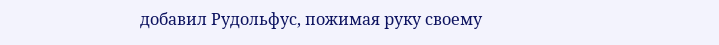добавил Рудольфус, пожимая руку своему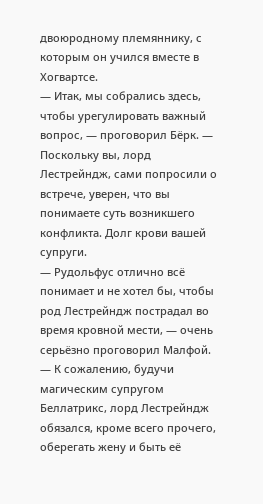двоюродному племяннику, с которым он учился вместе в Хогвартсе.
— Итак, мы собрались здесь, чтобы урегулировать важный вопрос, — проговорил Бёрк. — Поскольку вы, лорд Лестрейндж, сами попросили о встрече, уверен, что вы понимаете суть возникшего конфликта. Долг крови вашей супруги.
— Рудольфус отлично всё понимает и не хотел бы, чтобы род Лестрейндж пострадал во время кровной мести, — очень серьёзно проговорил Малфой. — К сожалению, будучи магическим супругом Беллатрикс, лорд Лестрейндж обязался, кроме всего прочего, оберегать жену и быть её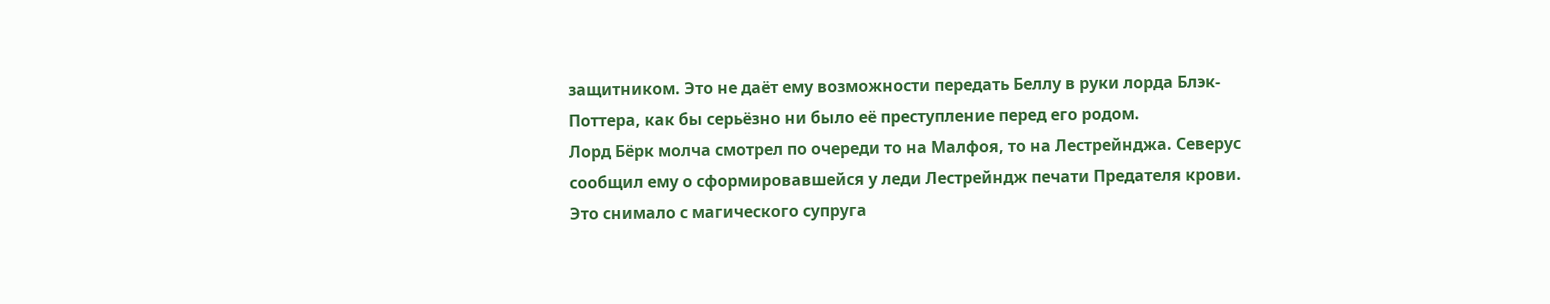защитником. Это не даёт ему возможности передать Беллу в руки лорда Блэк-Поттера, как бы серьёзно ни было её преступление перед его родом.
Лорд Бёрк молча смотрел по очереди то на Малфоя, то на Лестрейнджа. Северус сообщил ему о сформировавшейся у леди Лестрейндж печати Предателя крови. Это снимало с магического супруга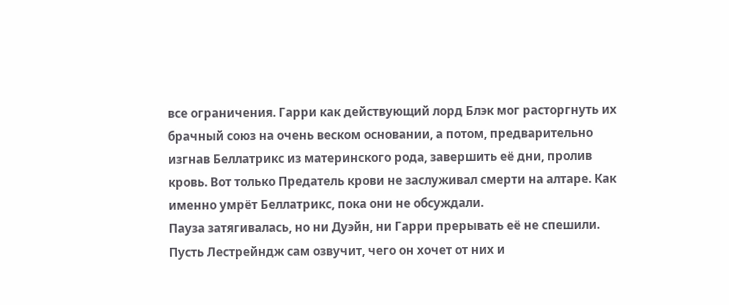все ограничения. Гарри как действующий лорд Блэк мог расторгнуть их брачный союз на очень веском основании, а потом, предварительно изгнав Беллатрикс из материнского рода, завершить её дни, пролив кровь. Вот только Предатель крови не заслуживал смерти на алтаре. Как именно умрёт Беллатрикс, пока они не обсуждали.
Пауза затягивалась, но ни Дуэйн, ни Гарри прерывать её не спешили. Пусть Лестрейндж сам озвучит, чего он хочет от них и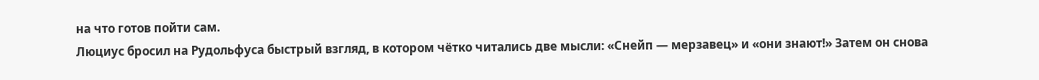на что готов пойти сам.
Люциус бросил на Рудольфуса быстрый взгляд, в котором чётко читались две мысли: «Снейп — мерзавец» и «они знают!» Затем он снова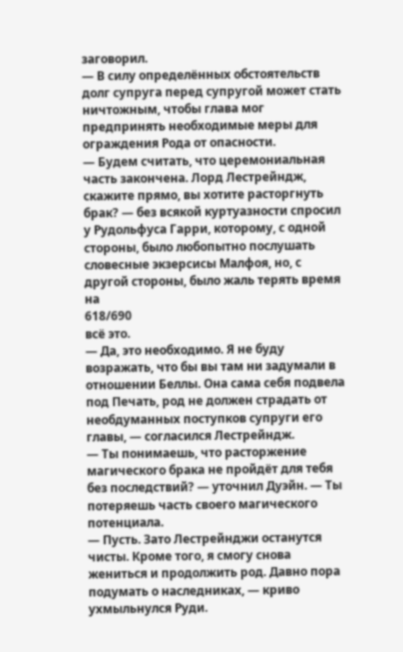заговорил.
— В силу определённых обстоятельств долг супруга перед супругой может стать ничтожным, чтобы глава мог предпринять необходимые меры для ограждения Рода от опасности.
— Будем считать, что церемониальная часть закончена. Лорд Лестрейндж, скажите прямо, вы хотите расторгнуть брак? — без всякой куртуазности спросил у Рудольфуса Гарри, которому, с одной стороны, было любопытно послушать словесные экзерсисы Малфоя, но, с другой стороны, было жаль терять время на
618/690
всё это.
— Да, это необходимо. Я не буду возражать, что бы вы там ни задумали в отношении Беллы. Она сама себя подвела под Печать, род не должен страдать от необдуманных поступков супруги его главы, — согласился Лестрейндж.
— Ты понимаешь, что расторжение магического брака не пройдёт для тебя без последствий? — уточнил Дуэйн. — Ты потеряешь часть своего магического потенциала.
— Пусть. Зато Лестрейнджи останутся чисты. Кроме того, я смогу снова жениться и продолжить род. Давно пора подумать о наследниках, — криво ухмыльнулся Руди.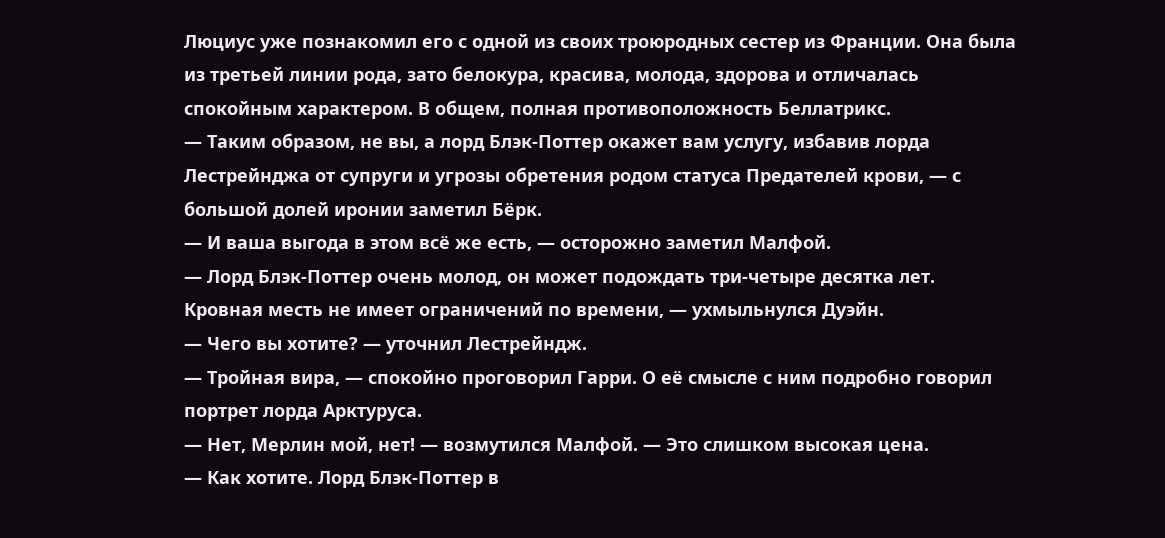Люциус уже познакомил его с одной из своих троюродных сестер из Франции. Она была из третьей линии рода, зато белокура, красива, молода, здорова и отличалась спокойным характером. В общем, полная противоположность Беллатрикс.
— Таким образом, не вы, а лорд Блэк-Поттер окажет вам услугу, избавив лорда Лестрейнджа от супруги и угрозы обретения родом статуса Предателей крови, — с большой долей иронии заметил Бёрк.
— И ваша выгода в этом всё же есть, — осторожно заметил Малфой.
— Лорд Блэк-Поттер очень молод, он может подождать три-четыре десятка лет. Кровная месть не имеет ограничений по времени, — ухмыльнулся Дуэйн.
— Чего вы хотите? — уточнил Лестрейндж.
— Тройная вира, — спокойно проговорил Гарри. О её смысле с ним подробно говорил портрет лорда Арктуруса.
— Нет, Мерлин мой, нет! — возмутился Малфой. — Это слишком высокая цена.
— Как хотите. Лорд Блэк-Поттер в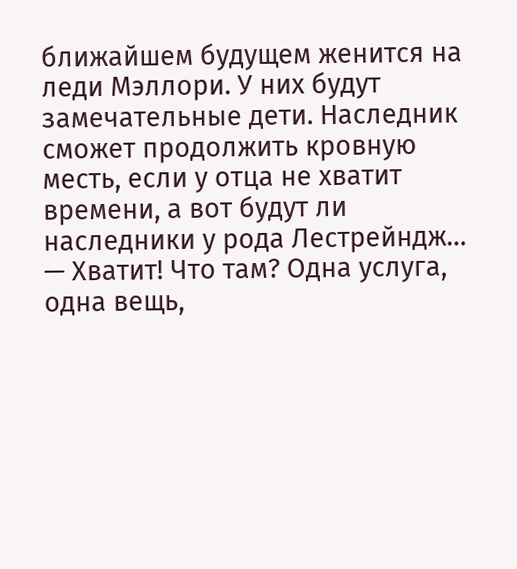ближайшем будущем женится на леди Мэллори. У них будут замечательные дети. Наследник сможет продолжить кровную месть, если у отца не хватит времени, а вот будут ли наследники у рода Лестрейндж…
— Хватит! Что там? Одна услуга, одна вещь,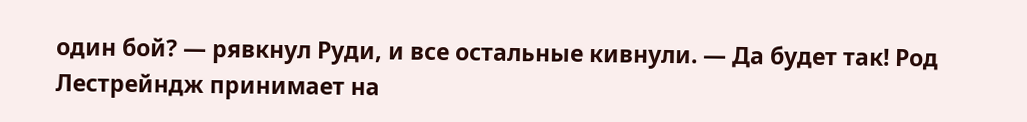один бой? — рявкнул Руди, и все остальные кивнули. — Да будет так! Род Лестрейндж принимает на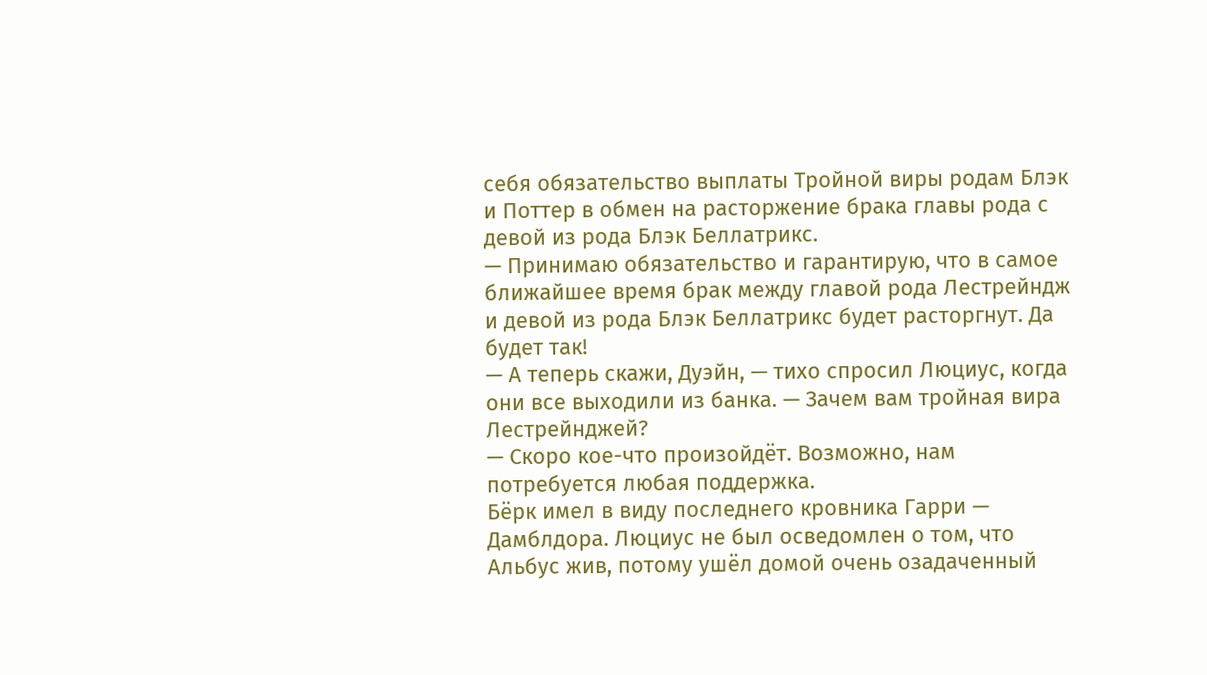себя обязательство выплаты Тройной виры родам Блэк и Поттер в обмен на расторжение брака главы рода с девой из рода Блэк Беллатрикс.
— Принимаю обязательство и гарантирую, что в самое ближайшее время брак между главой рода Лестрейндж и девой из рода Блэк Беллатрикс будет расторгнут. Да будет так!
— А теперь скажи, Дуэйн, — тихо спросил Люциус, когда они все выходили из банка. — Зачем вам тройная вира Лестрейнджей?
— Скоро кое-что произойдёт. Возможно, нам потребуется любая поддержка.
Бёрк имел в виду последнего кровника Гарри — Дамблдора. Люциус не был осведомлен о том, что Альбус жив, потому ушёл домой очень озадаченный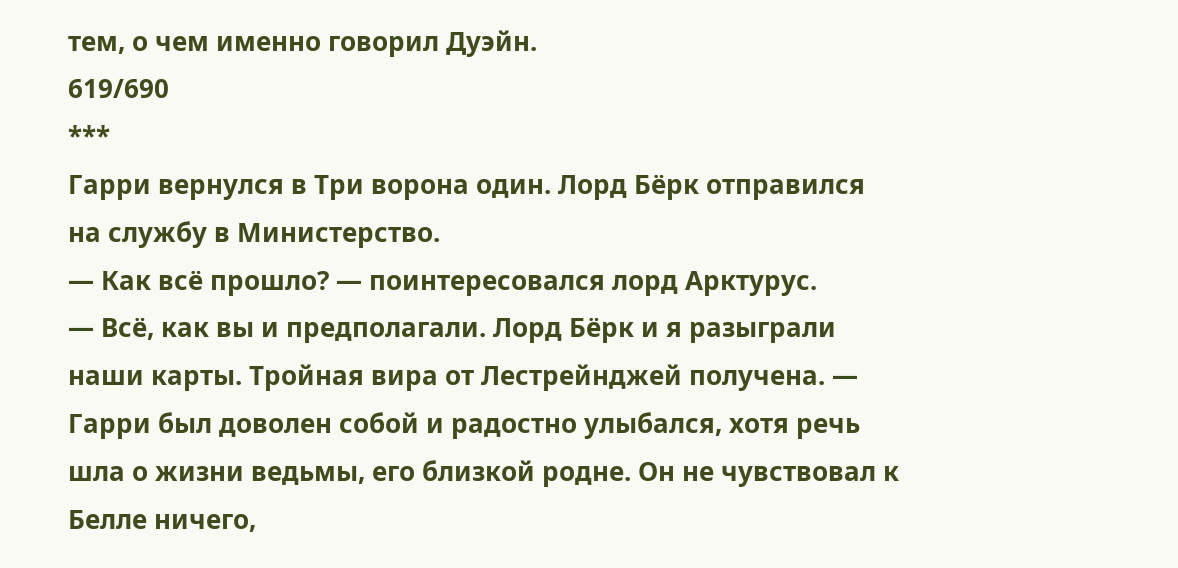тем, о чем именно говорил Дуэйн.
619/690
***
Гарри вернулся в Три ворона один. Лорд Бёрк отправился на службу в Министерство.
— Как всё прошло? — поинтересовался лорд Арктурус.
— Всё, как вы и предполагали. Лорд Бёрк и я разыграли наши карты. Тройная вира от Лестрейнджей получена. — Гарри был доволен собой и радостно улыбался, хотя речь шла о жизни ведьмы, его близкой родне. Он не чувствовал к Белле ничего,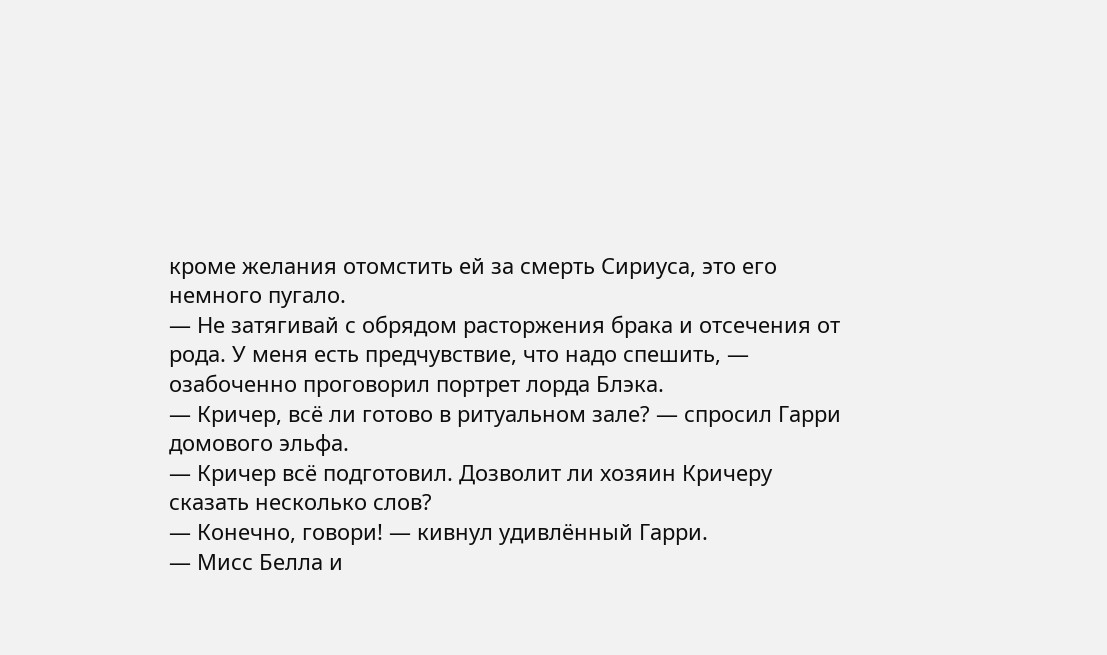кроме желания отомстить ей за смерть Сириуса, это его немного пугало.
— Не затягивай с обрядом расторжения брака и отсечения от рода. У меня есть предчувствие, что надо спешить, — озабоченно проговорил портрет лорда Блэка.
— Кричер, всё ли готово в ритуальном зале? — спросил Гарри домового эльфа.
— Кричер всё подготовил. Дозволит ли хозяин Кричеру сказать несколько слов?
— Конечно, говори! — кивнул удивлённый Гарри.
— Мисс Белла и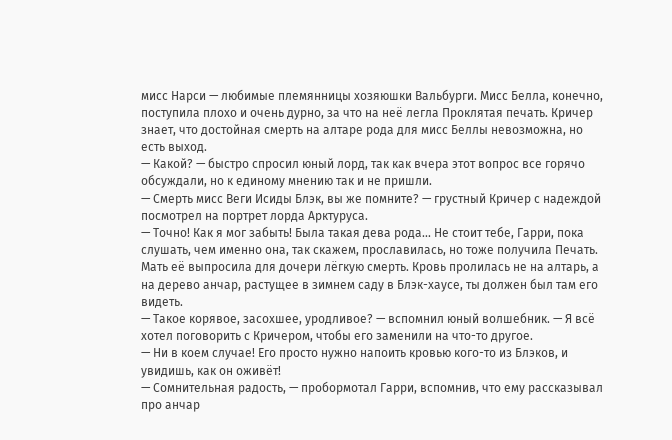мисс Нарси — любимые племянницы хозяюшки Вальбурги. Мисс Белла, конечно, поступила плохо и очень дурно, за что на неё легла Проклятая печать. Кричер знает, что достойная смерть на алтаре рода для мисс Беллы невозможна, но есть выход.
— Какой? — быстро спросил юный лорд, так как вчера этот вопрос все горячо обсуждали, но к единому мнению так и не пришли.
— Смерть мисс Веги Исиды Блэк, вы же помните? — грустный Кричер с надеждой посмотрел на портрет лорда Арктуруса.
— Точно! Как я мог забыть! Была такая дева рода... Не стоит тебе, Гарри, пока слушать, чем именно она, так скажем, прославилась, но тоже получила Печать. Мать её выпросила для дочери лёгкую смерть. Кровь пролилась не на алтарь, а на дерево анчар, растущее в зимнем саду в Блэк-хаусе, ты должен был там его видеть.
— Такое корявое, засохшее, уродливое? — вспомнил юный волшебник. — Я всё хотел поговорить с Кричером, чтобы его заменили на что-то другое.
— Ни в коем случае! Его просто нужно напоить кровью кого-то из Блэков, и увидишь, как он оживёт!
— Сомнительная радость, — пробормотал Гарри, вспомнив, что ему рассказывал про анчар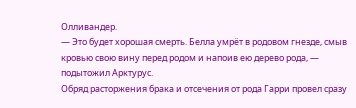Олливандер.
— Это будет хорошая смерть. Белла умрёт в родовом гнезде, смыв кровью свою вину перед родом и напоив ею дерево рода, — подытожил Арктурус.
Обряд расторжения брака и отсечения от рода Гарри провел сразу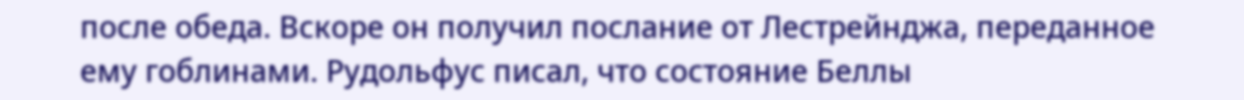после обеда. Вскоре он получил послание от Лестрейнджа, переданное ему гоблинами. Рудольфус писал, что состояние Беллы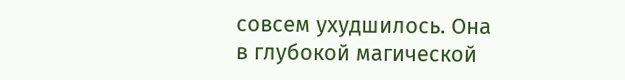совсем ухудшилось. Она в глубокой магической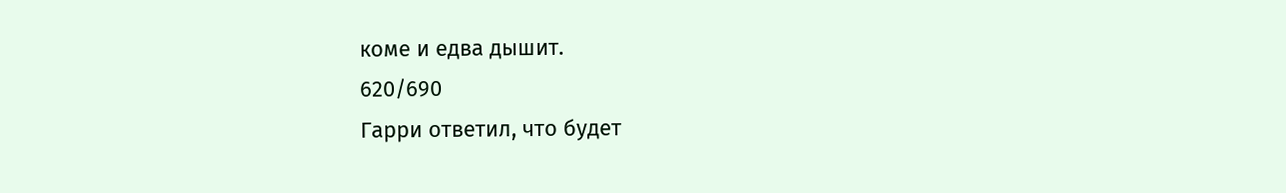коме и едва дышит.
620/690
Гарри ответил, что будет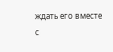ждать его вместе с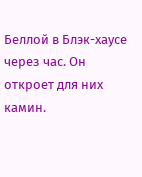Беллой в Блэк-хаусе через час. Он откроет для них камин.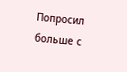Попросил больше с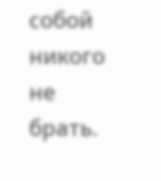собой никого не брать.